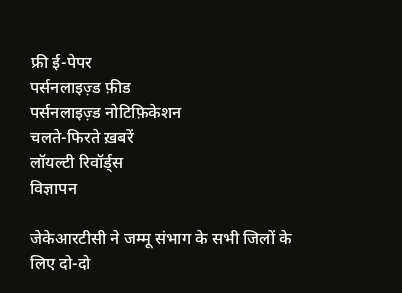फ्री ई-पेपर
पर्सनलाइज़्ड फ़ीड
पर्सनलाइज़्ड नोटिफ़िकेशन
चलते-फिरते ख़बरें
लॉयल्टी रिवॉर्ड्स
विज्ञापन

जेकेआरटीसी ने जम्मू संभाग के सभी जिलों के लिए दो-दो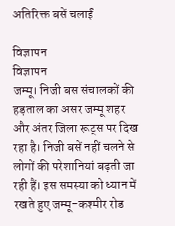अतिरिक्त बसें चलाईं

विज्ञापन
विज्ञापन
जम्मू। निजी बस संचालकों की हड़ताल का असर जम्मू शहर और अंतर जिला रूट्स पर दिख रहा है। निजी बसें नहीं चलने से लोगों की परेशानियां बढ़ती जा रही हैं। इस समस्या को ध्यान में रखते हुए जम्मू-कश्मीर रोड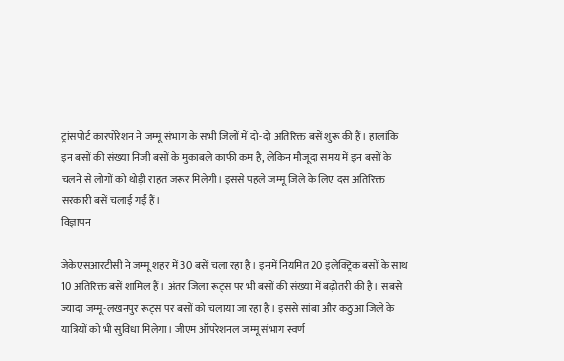ट्रांसपोर्ट कारपोरेशन ने जम्मू संभाग के सभी जिलों में दो-दो अतिरिक्त बसें शुरू की हैं। हालांकि इन बसों की संख्या निजी बसों के मुकाबले काफी कम है, लेकिन मौजूदा समय में इन बसों के चलने से लोगों को थोड़ी राहत जरूर मिलेगी। इससे पहले जम्मू जिले के लिए दस अतिरिक्त सरकारी बसें चलाई गईं हैं।
विज्ञापन

जेकेएसआरटीसी ने जम्मू शहर में 30 बसें चला रहा है। इनमें नियमित 20 इलेक्ट्रिक बसों के साथ 10 अतिरिक्त बसें शामिल हैं। अंतर जिला रूट्स पर भी बसों की संख्या में बढ़ोतरी की है। सबसे ज्यादा जम्मू-लखनपुर रूट्स पर बसों को चलाया जा रहा है। इससे सांबा और कठुआ जिले के यात्रियों को भी सुविधा मिलेगा। जीएम ऑपरेशनल जम्मू संभाग स्वर्ण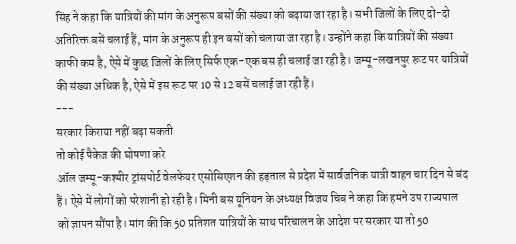सिंह ने कहा कि यात्रियों की मांग के अनुरूप बसों की संख्या को बढ़ाया जा रहा है। सभी जिलों के लिए दो-दो अतिरिक्त बसें चलाई हैं, मांग के अनुरूप ही इन बसों को चलाया जा रहा है। उन्होंने कहा कि यात्रियों की संख्या काफी कम है, ऐसे में कुछ जिलों के लिए सिर्फ एक-एक बस ही चलाई जा रही है। जम्मू-लखनपुर रूट पर यात्रियों की संख्या अधिक है, ऐसे में इस रूट पर 10 से 12 बसें चलाई जा रही हैं।
---
सरकार किराया नहीं बढ़ा सकती
तो कोई पैकेज की घोषणा करे
ऑल जम्मू-कश्मीर ट्रांसपोर्ट वेलफेयर एसोसिएशन की हड़ताल से प्रदेश में सार्वजनिक यात्री वाहन चार दिन से बंद हैं। ऐसे में लोगों को परेशानी हो रही है। मिनी बस यूनियन के अध्यक्ष विजय चिब ने कहा कि हमने उप राज्यपाल को ज्ञापन सौंपा है। मांग की कि 50 प्रतिशत यात्रियों के साथ परिचालन के आदेश पर सरकार या तो 50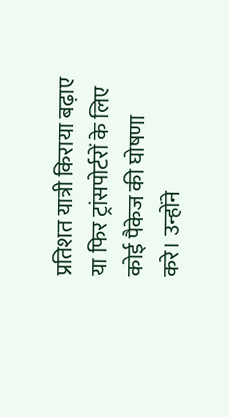प्रतिशत यात्री किराया बढ़ाए या फिर ट्रांसपोर्टरों के लिए कोई पैकेज की घोषणा करे। उन्होंने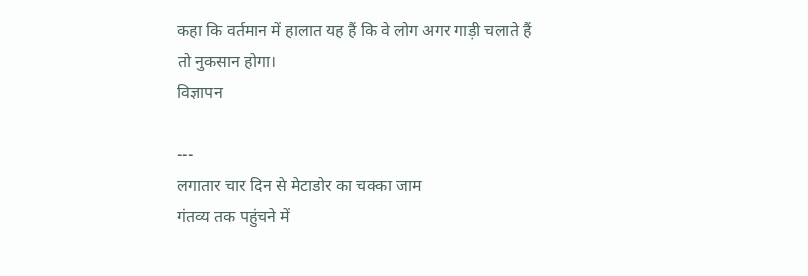कहा कि वर्तमान में हालात यह हैं कि वे लोग अगर गाड़ी चलाते हैं तो नुकसान होगा।
विज्ञापन

---
लगातार चार दिन से मेटाडोर का चक्का जाम
गंतव्य तक पहुंचने में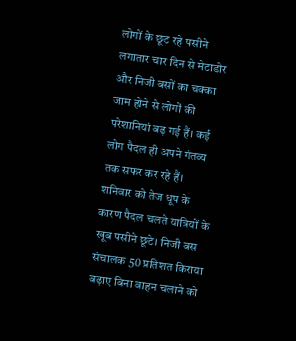लोगों के छूट रहे पसीने
लगातार चार दिन से मेटाडोर और निजी बसों का चक्का जाम होने से लोगों की परेशानियां बढ़ गई हैं। कई लोग पैदल ही अपने गंतव्य तक सफर कर रहे हैं। शनिवार को तेज धूप के कारण पैदल चलते यात्रियों के खूब पसीने छूटे। निजी बस संचालक 50 प्रतिशत किराया बढ़ाए बिना वाहन चलाने को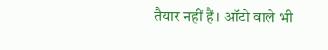तैयार नहीं हैं। ऑटो वाले भी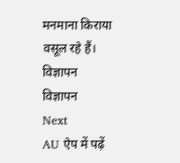मनमाना किराया वसूल रहे हैं।
विज्ञापन
विज्ञापन
Next
AU ऐप में पढ़ें